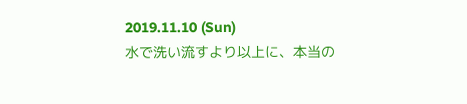2019.11.10 (Sun)
水で洗い流すより以上に、本当の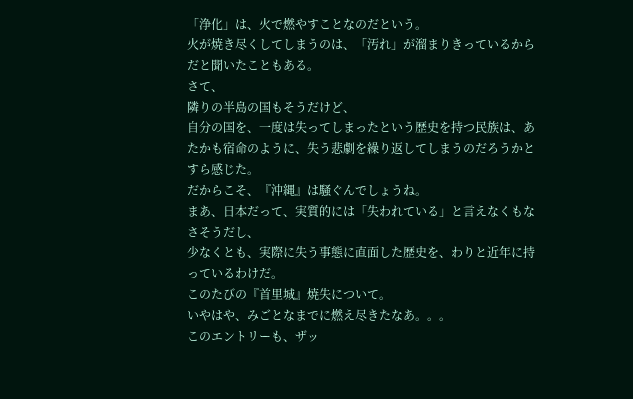「浄化」は、火で燃やすことなのだという。
火が焼き尽くしてしまうのは、「汚れ」が溜まりきっているからだと聞いたこともある。
さて、
隣りの半島の国もそうだけど、
自分の国を、一度は失ってしまったという歴史を持つ民族は、あたかも宿命のように、失う悲劇を繰り返してしまうのだろうかとすら感じた。
だからこそ、『沖縄』は騒ぐんでしょうね。
まあ、日本だって、実質的には「失われている」と言えなくもなさそうだし、
少なくとも、実際に失う事態に直面した歴史を、わりと近年に持っているわけだ。
このたびの『首里城』焼失について。
いやはや、みごとなまでに燃え尽きたなあ。。。
このエントリーも、ザッ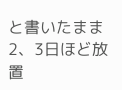と書いたまま2、3日ほど放置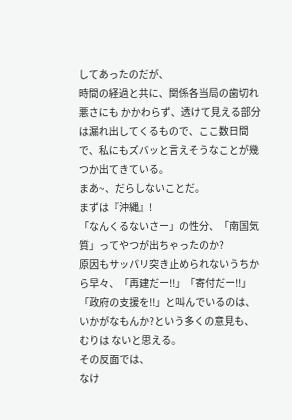してあったのだが、
時間の経過と共に、関係各当局の歯切れ悪さにも かかわらず、透けて見える部分は漏れ出してくるもので、ここ数日間で、私にもズバッと言えそうなことが幾つか出てきている。
まあ~、だらしないことだ。
まずは『沖縄』!
「なんくるないさー」の性分、「南国気質」ってやつが出ちゃったのか?
原因もサッパリ突き止められないうちから早々、「再建だー!!」「寄付だー!!」「政府の支援を!!」と叫んでいるのは、いかがなもんか?という多くの意見も、むりは ないと思える。
その反面では、
なけ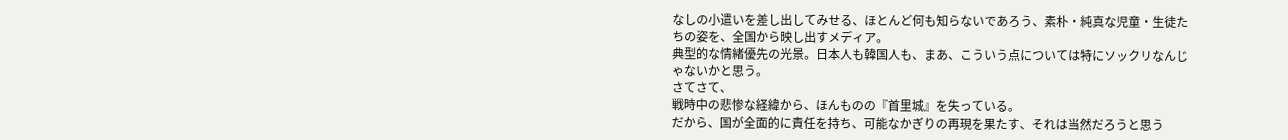なしの小遣いを差し出してみせる、ほとんど何も知らないであろう、素朴・純真な児童・生徒たちの姿を、全国から映し出すメディア。
典型的な情緒優先の光景。日本人も韓国人も、まあ、こういう点については特にソックリなんじゃないかと思う。
さてさて、
戦時中の悲惨な経緯から、ほんものの『首里城』を失っている。
だから、国が全面的に責任を持ち、可能なかぎりの再現を果たす、それは当然だろうと思う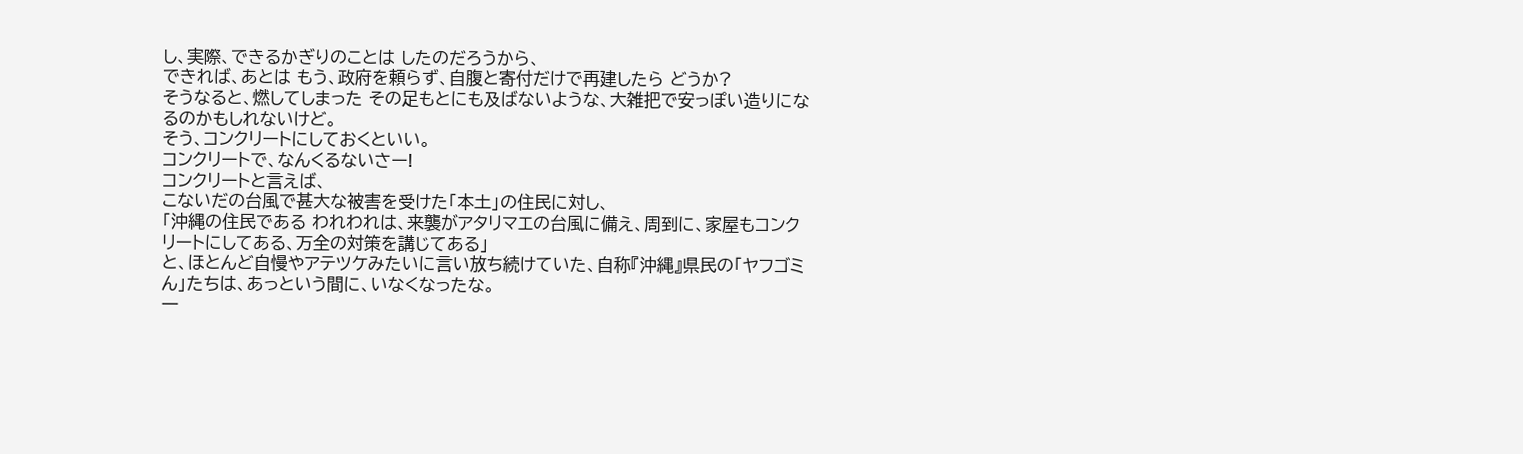し、実際、できるかぎりのことは したのだろうから、
できれば、あとは もう、政府を頼らず、自腹と寄付だけで再建したら どうか?
そうなると、燃してしまった その足もとにも及ばないような、大雑把で安っぽい造りになるのかもしれないけど。
そう、コンクリートにしておくといい。
コンクリートで、なんくるないさー!
コンクリートと言えば、
こないだの台風で甚大な被害を受けた「本土」の住民に対し、
「沖縄の住民である われわれは、来襲がアタリマエの台風に備え、周到に、家屋もコンクリートにしてある、万全の対策を講じてある」
と、ほとんど自慢やアテツケみたいに言い放ち続けていた、自称『沖縄』県民の「ヤフゴミん」たちは、あっという間に、いなくなったな。
一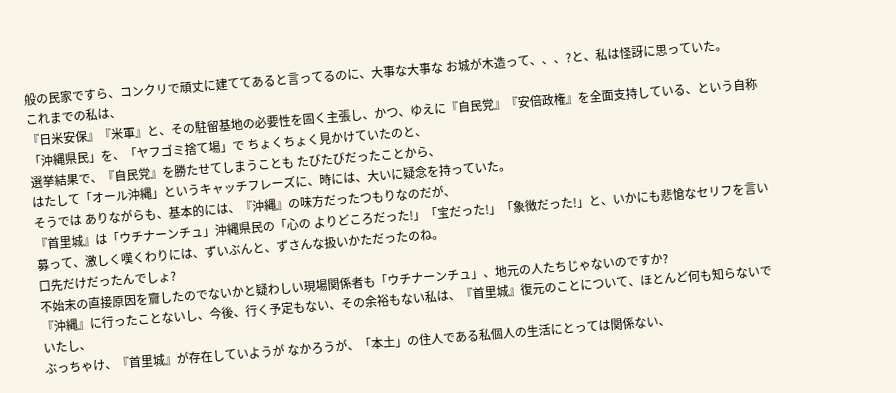般の民家ですら、コンクリで頑丈に建ててあると言ってるのに、大事な大事な お城が木造って、、、?と、私は怪訝に思っていた。
これまでの私は、
『日米安保』『米軍』と、その駐留基地の必要性を固く主張し、かつ、ゆえに『自民党』『安倍政権』を全面支持している、という自称「沖縄県民」を、「ヤフゴミ捨て場」で ちょくちょく見かけていたのと、
選挙結果で、『自民党』を勝たせてしまうことも たびたびだったことから、
はたして「オール沖縄」というキャッチフレーズに、時には、大いに疑念を持っていた。
そうでは ありながらも、基本的には、『沖縄』の味方だったつもりなのだが、
『首里城』は「ウチナーンチュ」沖縄県民の「心の よりどころだった!」「宝だった!」「象徴だった!」と、いかにも悲愴なセリフを言い募って、激しく嘆くわりには、ずいぶんと、ずさんな扱いかただったのね。
口先だけだったんでしょ?
不始末の直接原因を齎したのでないかと疑わしい現場関係者も「ウチナーンチュ」、地元の人たちじゃないのですか?
『沖縄』に行ったことないし、今後、行く予定もない、その余裕もない私は、『首里城』復元のことについて、ほとんど何も知らないで いたし、
ぶっちゃけ、『首里城』が存在していようが なかろうが、「本土」の住人である私個人の生活にとっては関係ない、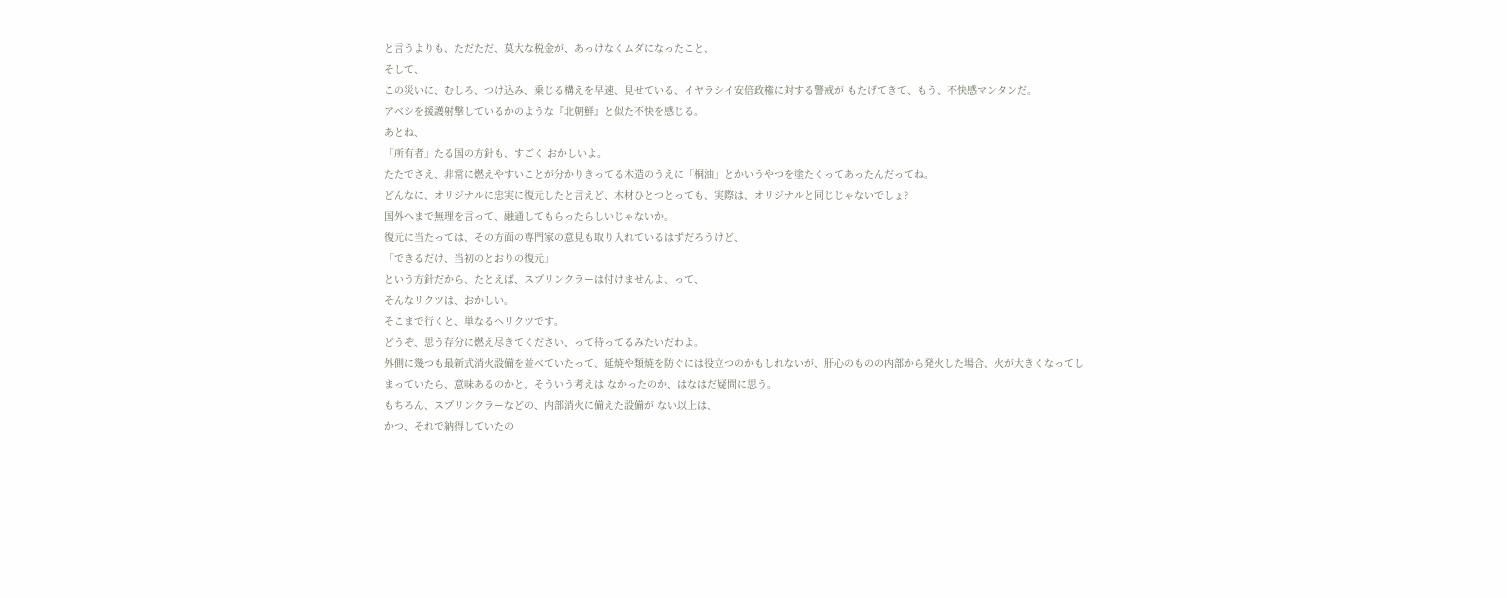と言うよりも、ただただ、莫大な税金が、あっけなくムダになったこと、
そして、
この災いに、むしろ、つけ込み、乗じる構えを早速、見せている、イヤラシイ安倍政権に対する警戒が もたげてきて、もう、不快感マンタンだ。
アベシを援護射撃しているかのような『北朝鮮』と似た不快を感じる。
あとね、
「所有者」たる国の方針も、すごく おかしいよ。
たたでさえ、非常に燃えやすいことが分かりきってる木造のうえに「桐油」とかいうやつを塗たくってあったんだってね。
どんなに、オリジナルに忠実に復元したと言えど、木材ひとつとっても、実際は、オリジナルと同じじゃないでしょ?
国外へまで無理を言って、融通してもらったらしいじゃないか。
復元に当たっては、その方面の専門家の意見も取り入れているはずだろうけど、
「できるだけ、当初のとおりの復元」
という方針だから、たとえば、スプリンクラーは付けませんよ、って、
そんなリクツは、おかしい。
そこまで行くと、単なるヘリクツです。
どうぞ、思う存分に燃え尽きてください、って待ってるみたいだわよ。
外側に幾つも最新式消火設備を並べていたって、延焼や類焼を防ぐには役立つのかもしれないが、肝心のものの内部から発火した場合、火が大きくなってしまっていたら、意味あるのかと、そういう考えは なかったのか、はなはだ疑問に思う。
もちろん、スプリンクラーなどの、内部消火に備えた設備が ない以上は、
かつ、それで納得していたの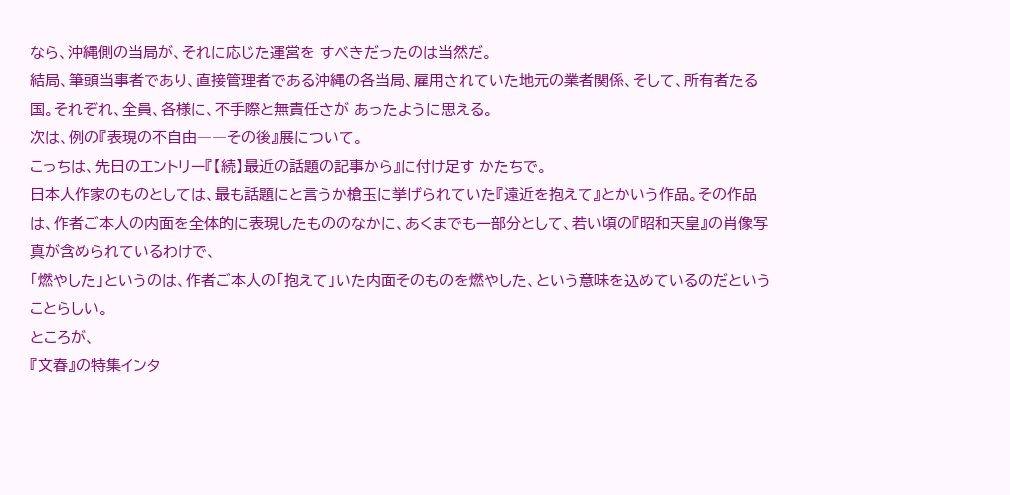なら、沖縄側の当局が、それに応じた運営を すべきだったのは当然だ。
結局、筆頭当事者であり、直接管理者である沖縄の各当局、雇用されていた地元の業者関係、そして、所有者たる国。それぞれ、全員、各様に、不手際と無責任さが あったように思える。
次は、例の『表現の不自由――その後』展について。
こっちは、先日のエントリー『【続】最近の話題の記事から』に付け足す かたちで。
日本人作家のものとしては、最も話題にと言うか槍玉に挙げられていた『遠近を抱えて』とかいう作品。その作品は、作者ご本人の内面を全体的に表現したもののなかに、あくまでも一部分として、若い頃の『昭和天皇』の肖像写真が含められているわけで、
「燃やした」というのは、作者ご本人の「抱えて」いた内面そのものを燃やした、という意味を込めているのだということらしい。
ところが、
『文春』の特集インタ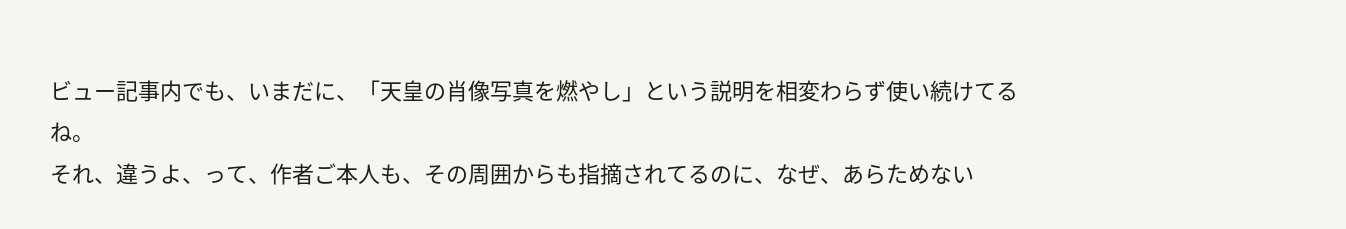ビュー記事内でも、いまだに、「天皇の肖像写真を燃やし」という説明を相変わらず使い続けてるね。
それ、違うよ、って、作者ご本人も、その周囲からも指摘されてるのに、なぜ、あらためない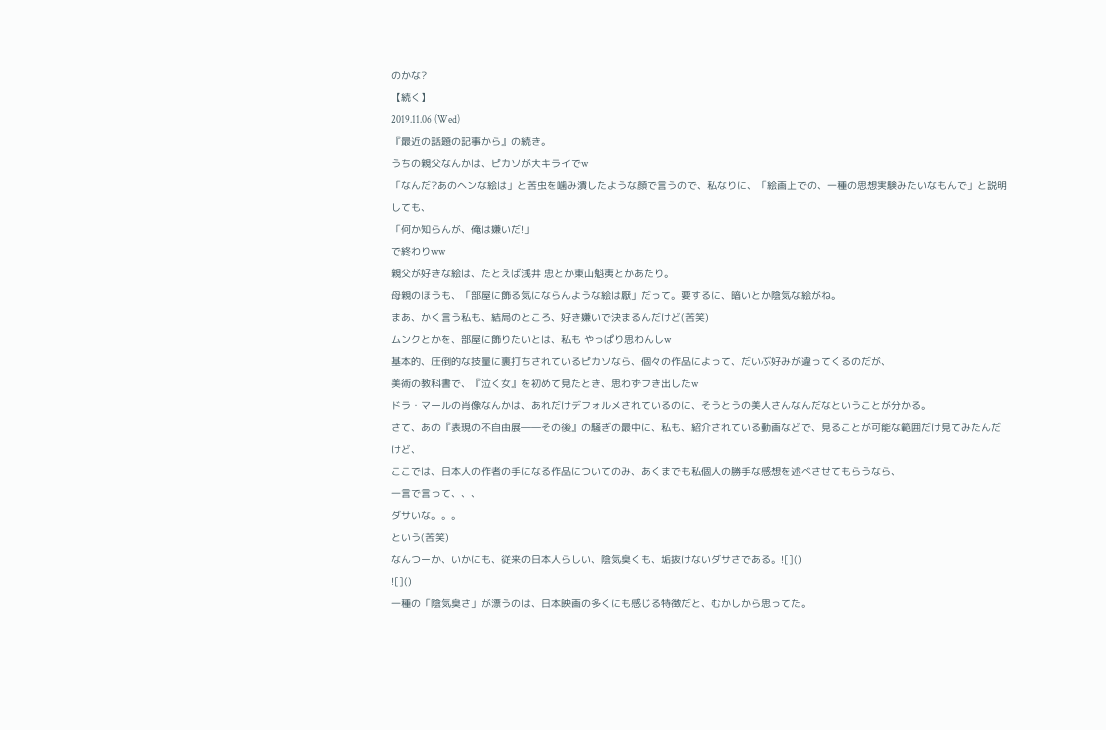のかな?
【続く】
2019.11.06 (Wed)
『最近の話題の記事から』の続き。
うちの親父なんかは、ピカソが大キライでw
「なんだ?あのヘンな絵は」と苦虫を噛み潰したような顔で言うので、私なりに、「絵画上での、一種の思想実験みたいなもんで」と説明しても、
「何か知らんが、俺は嫌いだ!」
で終わりww
親父が好きな絵は、たとえば浅井 忠とか東山魁夷とかあたり。
母親のほうも、「部屋に飾る気にならんような絵は厭」だって。要するに、暗いとか陰気な絵がね。
まあ、かく言う私も、結局のところ、好き嫌いで決まるんだけど(苦笑)
ムンクとかを、部屋に飾りたいとは、私も やっぱり思わんしw
基本的、圧倒的な技量に裏打ちされているピカソなら、個々の作品によって、だいぶ好みが違ってくるのだが、
美術の教科書で、『泣く女』を初めて見たとき、思わずフき出したw
ドラ・マールの肖像なんかは、あれだけデフォルメされているのに、そうとうの美人さんなんだなということが分かる。
さて、あの『表現の不自由展――その後』の騒ぎの最中に、私も、紹介されている動画などで、見ることが可能な範囲だけ見てみたんだけど、
ここでは、日本人の作者の手になる作品についてのみ、あくまでも私個人の勝手な感想を述べさせてもらうなら、
一言で言って、、、
ダサいな。。。
という(苦笑)
なんつーか、いかにも、従来の日本人らしい、陰気臭くも、垢抜けないダサさである。![]()
![]()
一種の「陰気臭さ」が漂うのは、日本映画の多くにも感じる特徴だと、むかしから思ってた。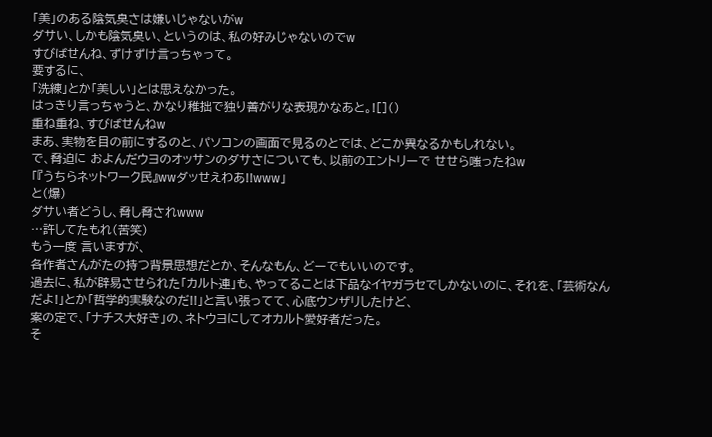「美」のある陰気臭さは嫌いじゃないがw
ダサい、しかも陰気臭い、というのは、私の好みじゃないのでw
すびばせんね、ずけずけ言っちゃって。
要するに、
「洗練」とか「美しい」とは思えなかった。
はっきり言っちゃうと、かなり稚拙で独り善がりな表現かなあと。![]()
重ね重ね、すびばせんねw
まあ、実物を目の前にするのと、パソコンの画面で見るのとでは、どこか異なるかもしれない。
で、脅迫に およんだウヨのオッサンのダサさについても、以前のエントリーで せせら嗤ったねw
「『うちらネットワーク民』wwダッせえわあ!!www」
と(爆)
ダサい者どうし、脅し脅されwww
…許してたもれ(苦笑)
もう一度 言いますが、
各作者さんがたの持つ背景思想だとか、そんなもん、どーでもいいのです。
過去に、私が辟易させられた「カルト連」も、やってることは下品なイヤガラセでしかないのに、それを、「芸術なんだよ!」とか「哲学的実験なのだ!!」と言い張ってて、心底ウンザリしたけど、
案の定で、「ナチス大好き」の、ネトウヨにしてオカルト愛好者だった。
そ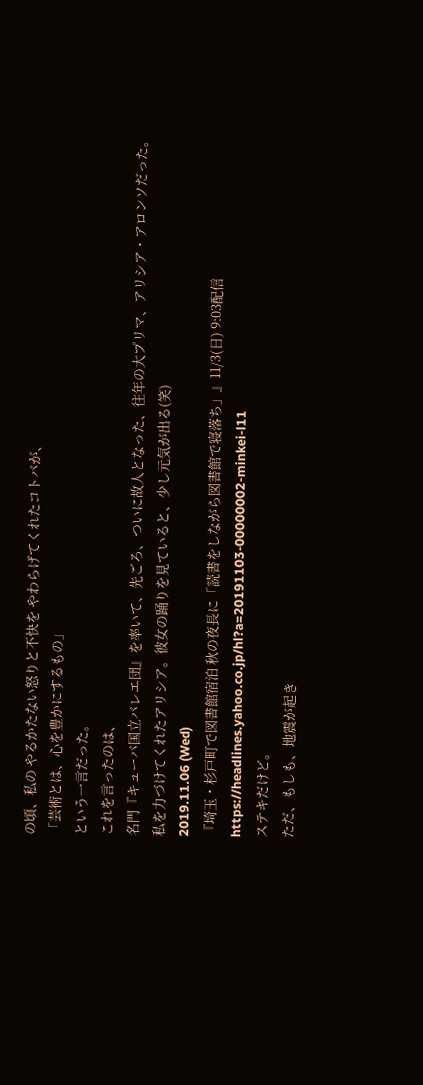の頃、私の やるかたない怒りと不快を やわらげてくれたコトバが、
「芸術とは、心を豊かにするもの」
という一言だった。
これを言ったのは、
名門『キューバ国立バレエ団』を率いて、先ごろ、ついに故人となった、往年の大プリマ、アリシア・アロンソだった。
私を力づけてくれたアリシア。彼女の踊りを見ていると、少し元気が出る(笑)
2019.11.06 (Wed)
『埼玉・杉戸町で図書館宿泊 秋の夜長に「読書をしながら図書館で寝落ち」』11/3(日) 9:03配信
https://headlines.yahoo.co.jp/hl?a=20191103-00000002-minkei-l11
ステキだけど。
ただ、もしも、地震が起き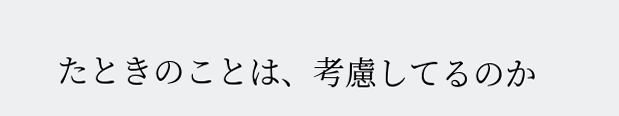たときのことは、考慮してるのか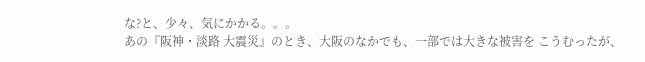な?と、少々、気にかかる。。。
あの『阪神・淡路 大震災』のとき、大阪のなかでも、一部では大きな被害を こうむったが、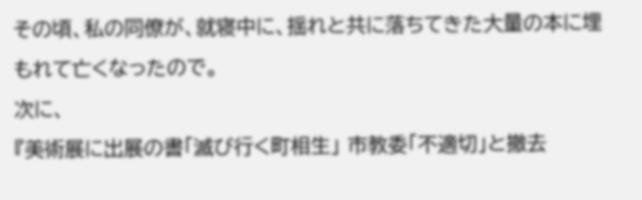その頃、私の同僚が、就寝中に、揺れと共に落ちてきた大量の本に埋もれて亡くなったので。
次に、
『美術展に出展の書「滅び行く町相生」 市教委「不適切」と撤去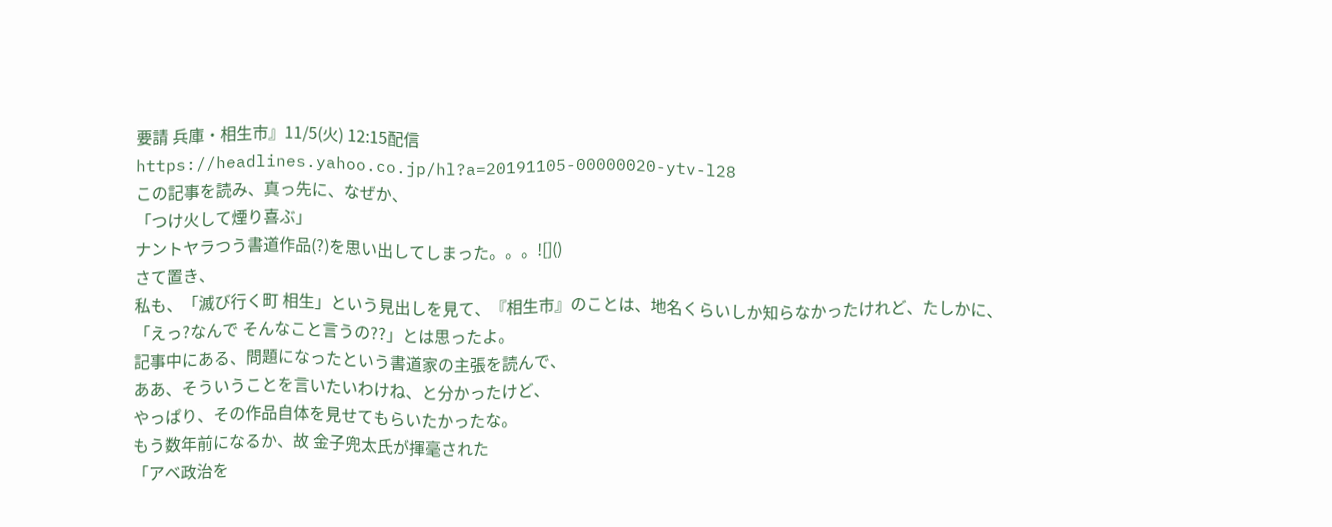要請 兵庫・相生市』11/5(火) 12:15配信
https://headlines.yahoo.co.jp/hl?a=20191105-00000020-ytv-l28
この記事を読み、真っ先に、なぜか、
「つけ火して煙り喜ぶ」
ナントヤラつう書道作品(?)を思い出してしまった。。。![]()
さて置き、
私も、「滅び行く町 相生」という見出しを見て、『相生市』のことは、地名くらいしか知らなかったけれど、たしかに、
「えっ?なんで そんなこと言うの??」とは思ったよ。
記事中にある、問題になったという書道家の主張を読んで、
ああ、そういうことを言いたいわけね、と分かったけど、
やっぱり、その作品自体を見せてもらいたかったな。
もう数年前になるか、故 金子兜太氏が揮毫された
「アベ政治を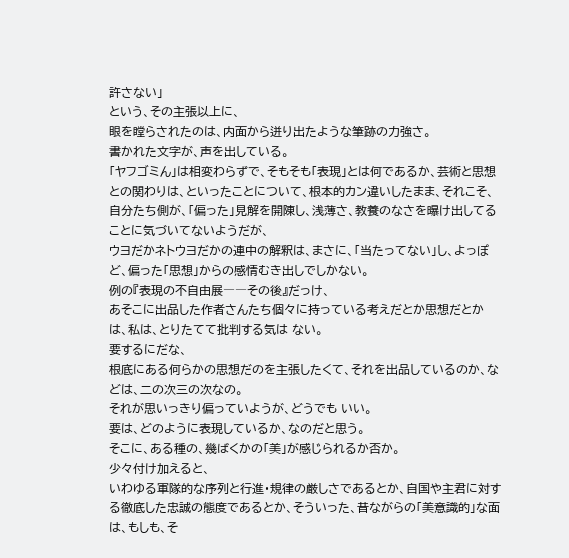許さない」
という、その主張以上に、
眼を瞠らされたのは、内面から迸り出たような筆跡の力強さ。
書かれた文字が、声を出している。
「ヤフゴミん」は相変わらずで、そもそも「表現」とは何であるか、芸術と思想との関わりは、といったことについて、根本的カン違いしたまま、それこそ、自分たち側が、「偏った」見解を開陳し、浅薄さ、教養のなさを曝け出してることに気づいてないようだが、
ウヨだかネトウヨだかの連中の解釈は、まさに、「当たってない」し、よっぽど、偏った「思想」からの感情むき出しでしかない。
例の『表現の不自由展――その後』だっけ、
あそこに出品した作者さんたち個々に持っている考えだとか思想だとかは、私は、とりたてて批判する気は ない。
要するにだな、
根底にある何らかの思想だのを主張したくて、それを出品しているのか、などは、二の次三の次なの。
それが思いっきり偏っていようが、どうでも いい。
要は、どのように表現しているか、なのだと思う。
そこに、ある種の、幾ばくかの「美」が感じられるか否か。
少々付け加えると、
いわゆる軍隊的な序列と行進・規律の厳しさであるとか、自国や主君に対する徹底した忠誠の態度であるとか、そういった、昔ながらの「美意識的」な面は、もしも、そ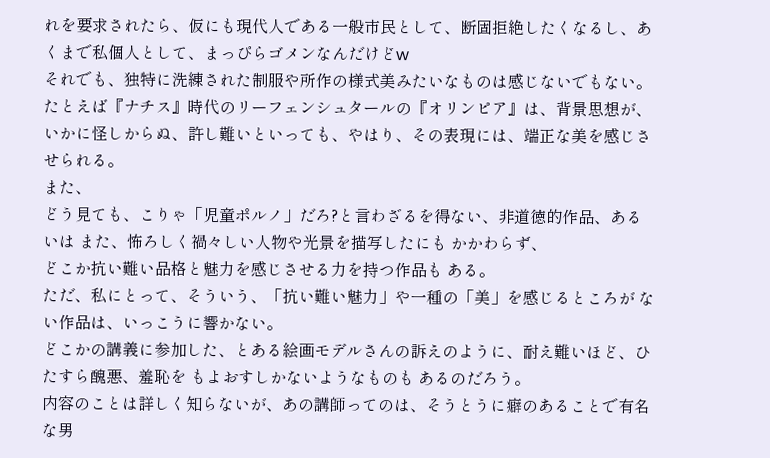れを要求されたら、仮にも現代人である一般市民として、断固拒絶したくなるし、あくまで私個人として、まっぴらゴメンなんだけどw
それでも、独特に洗練された制服や所作の様式美みたいなものは感じないでもない。
たとえば『ナチス』時代のリーフェンシュタールの『オリンピア』は、背景思想が、いかに怪しからぬ、許し難いといっても、やはり、その表現には、端正な美を感じさせられる。
また、
どう見ても、こりゃ「児童ポルノ」だろ?と言わざるを得ない、非道徳的作品、あるいは また、怖ろしく禍々しい人物や光景を描写したにも かかわらず、
どこか抗い難い品格と魅力を感じさせる力を持つ作品も ある。
ただ、私にとって、そういう、「抗い難い魅力」や一種の「美」を感じるところが ない作品は、いっこうに響かない。
どこかの講義に参加した、とある絵画モデルさんの訴えのように、耐え難いほど、ひたすら醜悪、羞恥を もよおすしかないようなものも あるのだろう。
内容のことは詳しく知らないが、あの講師ってのは、そうとうに癖のあることで有名な男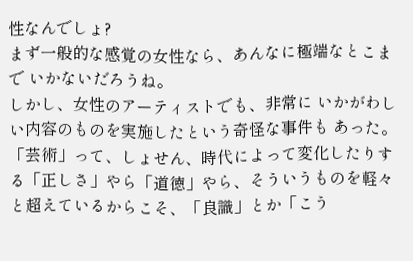性なんでしょ?
まず一般的な感覚の女性なら、あんなに極端なとこまで いかないだろうね。
しかし、女性のアーティストでも、非常に いかがわしい内容のものを実施したという奇怪な事件も あった。
「芸術」って、しょせん、時代によって変化したりする「正しさ」やら「道徳」やら、そういうものを軽々と超えているからこそ、「良識」とか「こう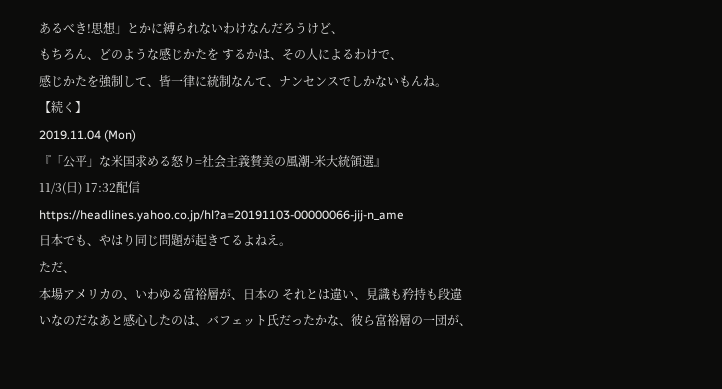あるべき!思想」とかに縛られないわけなんだろうけど、
もちろん、どのような感じかたを するかは、その人によるわけで、
感じかたを強制して、皆一律に統制なんて、ナンセンスでしかないもんね。
【続く】
2019.11.04 (Mon)
『「公平」な米国求める怒り=社会主義賛美の風潮-米大統領選』
11/3(日) 17:32配信
https://headlines.yahoo.co.jp/hl?a=20191103-00000066-jij-n_ame
日本でも、やはり同じ問題が起きてるよねえ。
ただ、
本場アメリカの、いわゆる富裕層が、日本の それとは違い、見識も矜持も段違いなのだなあと感心したのは、バフェット氏だったかな、彼ら富裕層の一団が、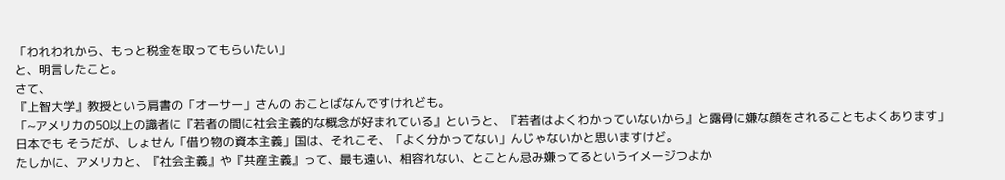「われわれから、もっと税金を取ってもらいたい」
と、明言したこと。
さて、
『上智大学』教授という肩書の「オーサー」さんの おことばなんですけれども。
「~アメリカの50以上の識者に『若者の間に社会主義的な概念が好まれている』というと、『若者はよくわかっていないから』と露骨に嫌な顔をされることもよくあります」
日本でも そうだが、しょせん「借り物の資本主義」国は、それこそ、「よく分かってない」んじゃないかと思いますけど。
たしかに、アメリカと、『社会主義』や『共産主義』って、最も遠い、相容れない、とことん忌み嫌ってるというイメージつよか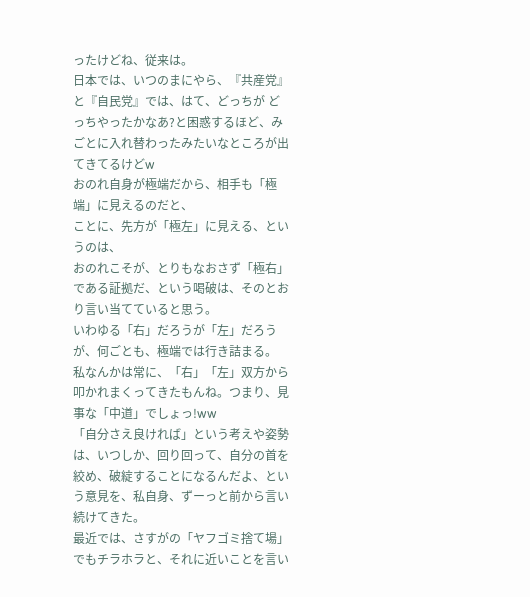ったけどね、従来は。
日本では、いつのまにやら、『共産党』と『自民党』では、はて、どっちが どっちやったかなあ?と困惑するほど、みごとに入れ替わったみたいなところが出てきてるけどw
おのれ自身が極端だから、相手も「極端」に見えるのだと、
ことに、先方が「極左」に見える、というのは、
おのれこそが、とりもなおさず「極右」である証拠だ、という喝破は、そのとおり言い当てていると思う。
いわゆる「右」だろうが「左」だろうが、何ごとも、極端では行き詰まる。
私なんかは常に、「右」「左」双方から叩かれまくってきたもんね。つまり、見事な「中道」でしょっ!ww
「自分さえ良ければ」という考えや姿勢は、いつしか、回り回って、自分の首を絞め、破綻することになるんだよ、という意見を、私自身、ずーっと前から言い続けてきた。
最近では、さすがの「ヤフゴミ捨て場」でもチラホラと、それに近いことを言い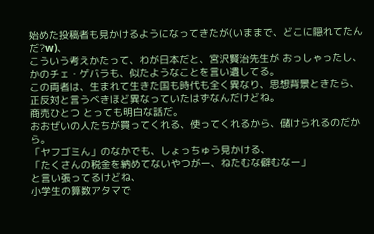始めた投稿者も見かけるようになってきたが(いままで、どこに隠れてたんだ?w)、
こういう考えかたって、わが日本だと、宮沢賢治先生が おっしゃったし、
かのチェ・ゲバラも、似たようなことを言い遺してる。
この両者は、生まれて生きた国も時代も全く異なり、思想背景ときたら、正反対と言うべきほど異なっていたはずなんだけどね。
商売ひとつ とっても明白な話だ。
おおぜいの人たちが買ってくれる、使ってくれるから、儲けられるのだから。
「ヤフゴミん」のなかでも、しょっちゅう見かける、
「たくさんの税金を納めてないやつがー、ねたむな僻むなー」
と言い張ってるけどね、
小学生の算数アタマで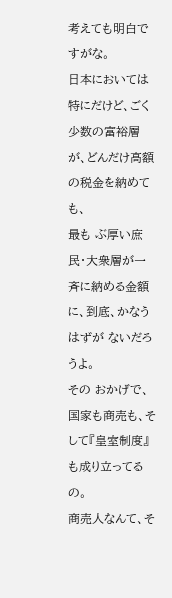考えても明白ですがな。
日本においては特にだけど、ごく少数の富裕層が、どんだけ高額の税金を納めても、
最も ぶ厚い庶民・大衆層が一斉に納める金額に、到底、かなうはずが ないだろうよ。
その おかげで、国家も商売も、そして『皇室制度』も成り立ってるの。
商売人なんて、そ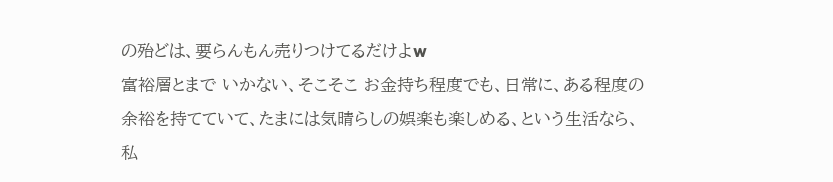の殆どは、要らんもん売りつけてるだけよw
富裕層とまで いかない、そこそこ お金持ち程度でも、日常に、ある程度の余裕を持てていて、たまには気晴らしの娯楽も楽しめる、という生活なら、私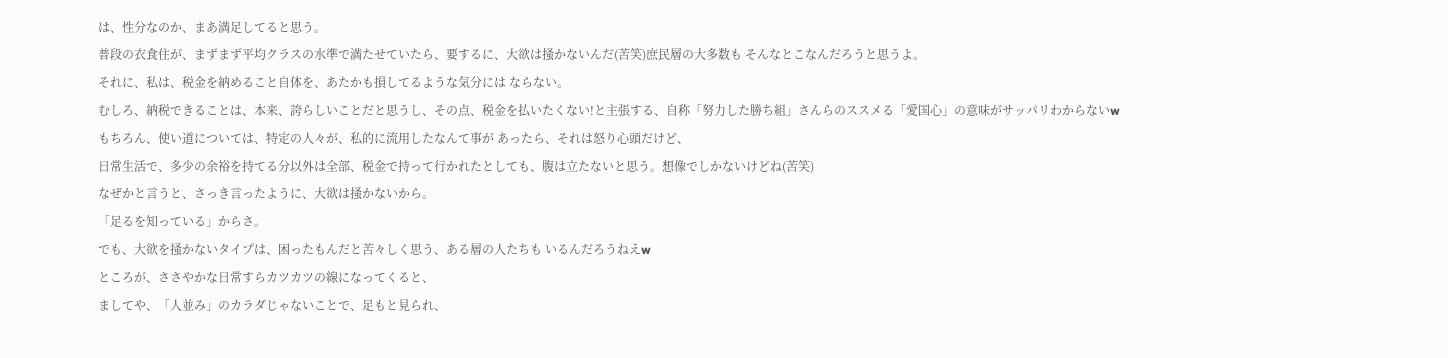は、性分なのか、まあ満足してると思う。
普段の衣食住が、まずまず平均クラスの水準で満たせていたら、要するに、大欲は掻かないんだ(苦笑)庶民層の大多数も そんなとこなんだろうと思うよ。
それに、私は、税金を納めること自体を、あたかも損してるような気分には ならない。
むしろ、納税できることは、本来、誇らしいことだと思うし、その点、税金を払いたくない!と主張する、自称「努力した勝ち組」さんらのススメる「愛国心」の意味がサッパリわからないw
もちろん、使い道については、特定の人々が、私的に流用したなんて事が あったら、それは怒り心頭だけど、
日常生活で、多少の余裕を持てる分以外は全部、税金で持って行かれたとしても、腹は立たないと思う。想像でしかないけどね(苦笑)
なぜかと言うと、さっき言ったように、大欲は掻かないから。
「足るを知っている」からさ。
でも、大欲を掻かないタイプは、困ったもんだと苦々しく思う、ある層の人たちも いるんだろうねえw
ところが、ささやかな日常すらカツカツの線になってくると、
ましてや、「人並み」のカラダじゃないことで、足もと見られ、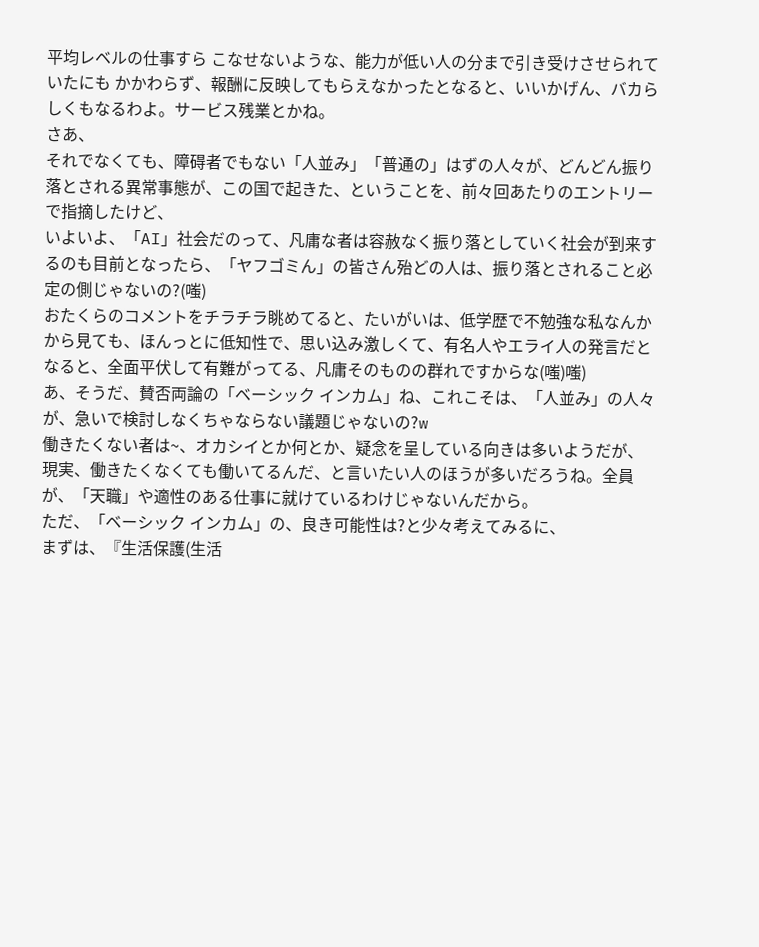平均レベルの仕事すら こなせないような、能力が低い人の分まで引き受けさせられていたにも かかわらず、報酬に反映してもらえなかったとなると、いいかげん、バカらしくもなるわよ。サービス残業とかね。
さあ、
それでなくても、障碍者でもない「人並み」「普通の」はずの人々が、どんどん振り落とされる異常事態が、この国で起きた、ということを、前々回あたりのエントリーで指摘したけど、
いよいよ、「AI」社会だのって、凡庸な者は容赦なく振り落としていく社会が到来するのも目前となったら、「ヤフゴミん」の皆さん殆どの人は、振り落とされること必定の側じゃないの?(嗤)
おたくらのコメントをチラチラ眺めてると、たいがいは、低学歴で不勉強な私なんかから見ても、ほんっとに低知性で、思い込み激しくて、有名人やエライ人の発言だとなると、全面平伏して有難がってる、凡庸そのものの群れですからな(嗤)嗤)
あ、そうだ、賛否両論の「ベーシック インカム」ね、これこそは、「人並み」の人々が、急いで検討しなくちゃならない議題じゃないの?w
働きたくない者は~、オカシイとか何とか、疑念を呈している向きは多いようだが、
現実、働きたくなくても働いてるんだ、と言いたい人のほうが多いだろうね。全員が、「天職」や適性のある仕事に就けているわけじゃないんだから。
ただ、「ベーシック インカム」の、良き可能性は?と少々考えてみるに、
まずは、『生活保護(生活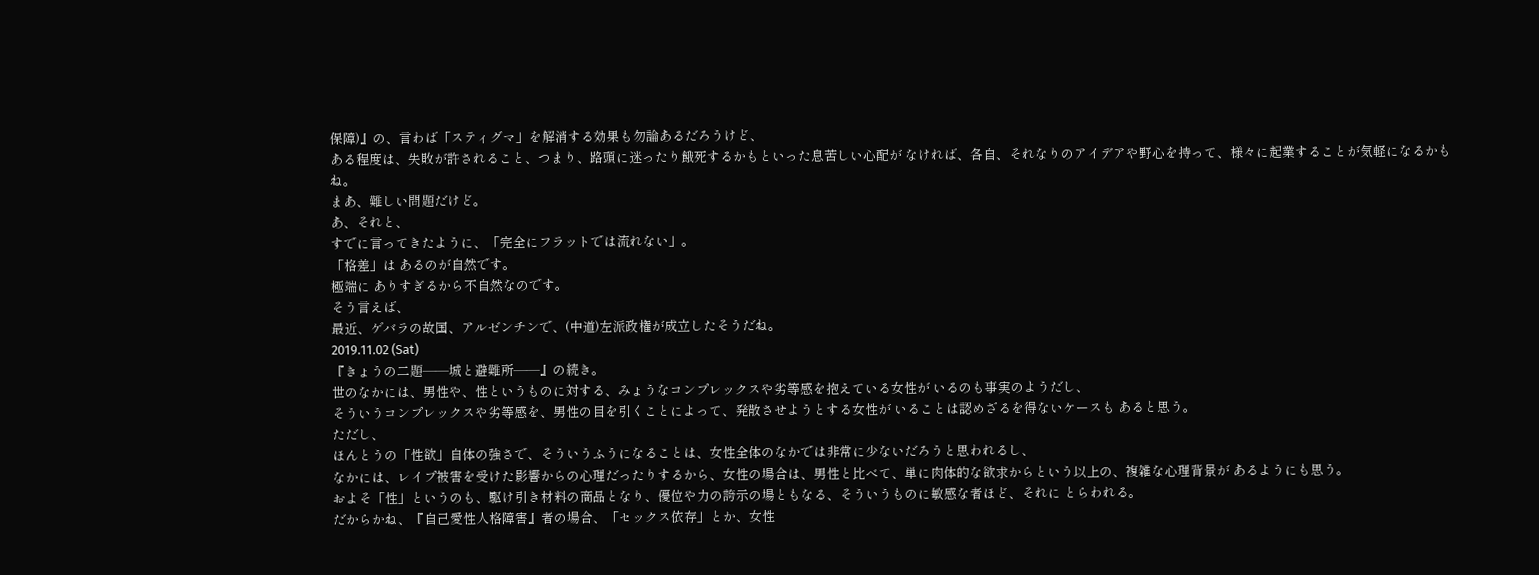保障)』の、言わば「スティグマ」を解消する効果も勿論あるだろうけど、
ある程度は、失敗が許されること、つまり、路頭に迷ったり餓死するかもといった息苦しい心配が なければ、各自、それなりのアイデアや野心を持って、様々に起業することが気軽になるかもね。
まあ、難しい問題だけど。
あ、それと、
すでに言ってきたように、「完全にフラットでは流れない」。
「格差」は あるのが自然です。
極端に ありすぎるから不自然なのです。
そう言えば、
最近、ゲバラの故国、アルゼンチンで、(中道)左派政権が成立したそうだね。
2019.11.02 (Sat)
『きょうの二題――城と避難所――』の続き。
世のなかには、男性や、性というものに対する、みょうなコンプレックスや劣等感を抱えている女性が いるのも事実のようだし、
そういうコンプレックスや劣等感を、男性の目を引くことによって、発散させようとする女性が いることは認めざるを得ないケースも あると思う。
ただし、
ほんとうの「性欲」自体の強さで、そういうふうになることは、女性全体のなかでは非常に少ないだろうと思われるし、
なかには、レイプ被害を受けた影響からの心理だったりするから、女性の場合は、男性と比べて、単に肉体的な欲求からという以上の、複雑な心理背景が あるようにも思う。
およそ「性」というのも、駆け引き材料の商品となり、優位や力の誇示の場ともなる、そういうものに敏感な者ほど、それに とらわれる。
だからかね、『自己愛性人格障害』者の場合、「セックス依存」とか、女性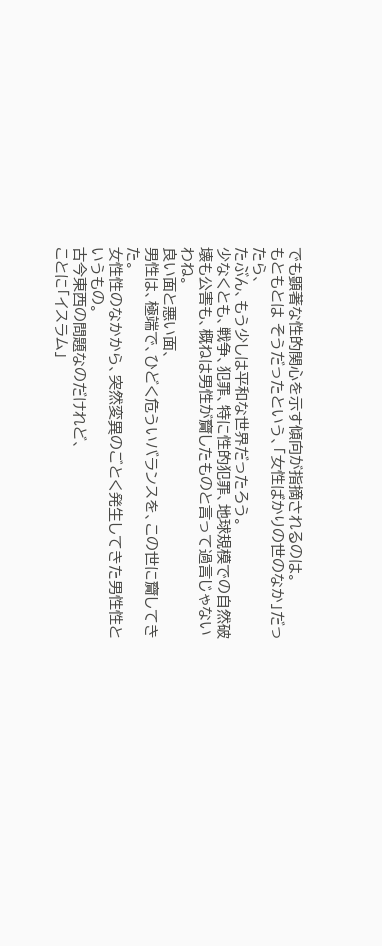でも顕著な性的関心を示す傾向が指摘されるのは。
もともとは そうだったという、「女性ばかりの世のなか」だったら、
たぶん、もう少しは平和な世界だったろう。
少なくとも、戦争、犯罪、特に性的犯罪、地球規模での自然破壊も公害も、概ねは男性が齎したものと言って過言じゃないわね。
良い面と悪い面、
男性は、極端で、ひどく危ういバランスを、この世に齎してきた。
女性性のなかから、突然変異のごとく発生してきた男性性というもの。
古今東西の問題なのだけれど、
ことに「イスラム」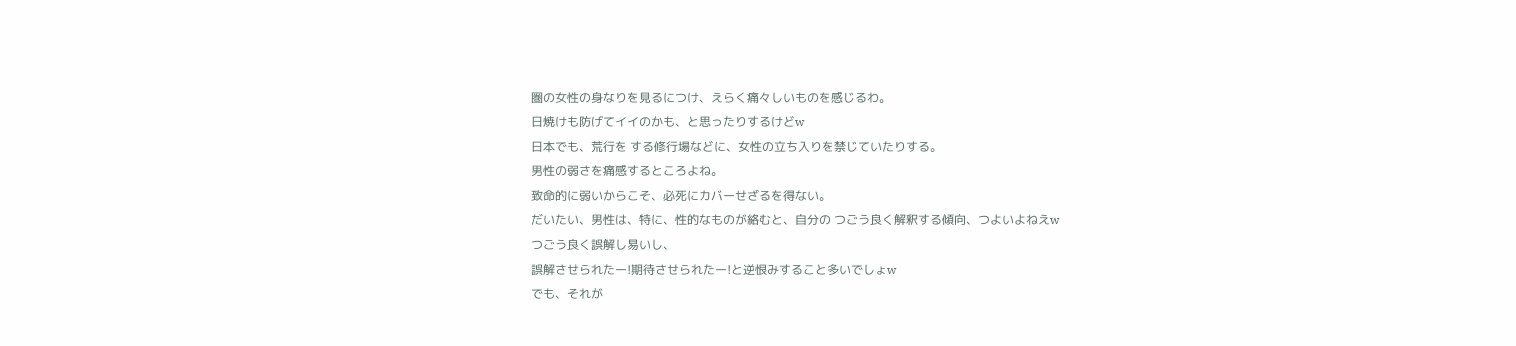圏の女性の身なりを見るにつけ、えらく痛々しいものを感じるわ。
日焼けも防げてイイのかも、と思ったりするけどw
日本でも、荒行を する修行場などに、女性の立ち入りを禁じていたりする。
男性の弱さを痛感するところよね。
致命的に弱いからこそ、必死にカバーせざるを得ない。
だいたい、男性は、特に、性的なものが絡むと、自分の つごう良く解釈する傾向、つよいよねえw
つごう良く誤解し易いし、
誤解させられたー!期待させられたー!と逆恨みすること多いでしょw
でも、それが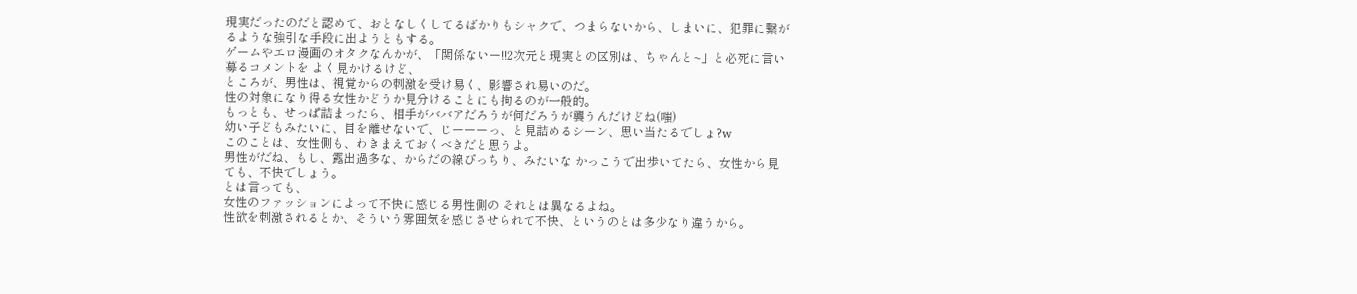現実だったのだと認めて、おとなしくしてるばかりもシャクで、つまらないから、しまいに、犯罪に繋がるような強引な手段に出ようともする。
ゲームやエロ漫画のオタクなんかが、「関係ないー!!2次元と現実との区別は、ちゃんと~」と必死に言い募るコメントを よく見かけるけど、
ところが、男性は、視覚からの刺激を受け易く、影響され易いのだ。
性の対象になり得る女性かどうか見分けることにも拘るのが一般的。
もっとも、せっぱ詰まったら、相手がババアだろうが何だろうが襲うんだけどね(嗤)
幼い子どもみたいに、目を離せないで、じーーーっ、と見詰めるシーン、思い当たるでしょ?w
このことは、女性側も、わきまえておくべきだと思うよ。
男性がだね、もし、露出過多な、からだの線ぴっちり、みたいな かっこうで出歩いてたら、女性から見ても、不快でしょう。
とは言っても、
女性のファッションによって不快に感じる男性側の それとは異なるよね。
性欲を刺激されるとか、そういう雰囲気を感じさせられて不快、というのとは多少なり違うから。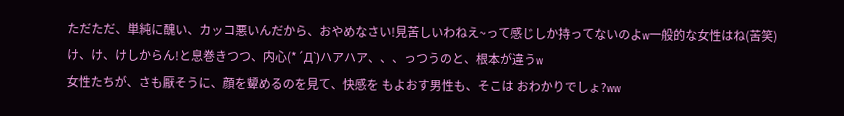ただただ、単純に醜い、カッコ悪いんだから、おやめなさい!見苦しいわねえ~って感じしか持ってないのよw一般的な女性はね(苦笑)
け、け、けしからん!と息巻きつつ、内心(*´Д`)ハアハア、、、っつうのと、根本が違うw
女性たちが、さも厭そうに、顔を顰めるのを見て、快感を もよおす男性も、そこは おわかりでしょ?ww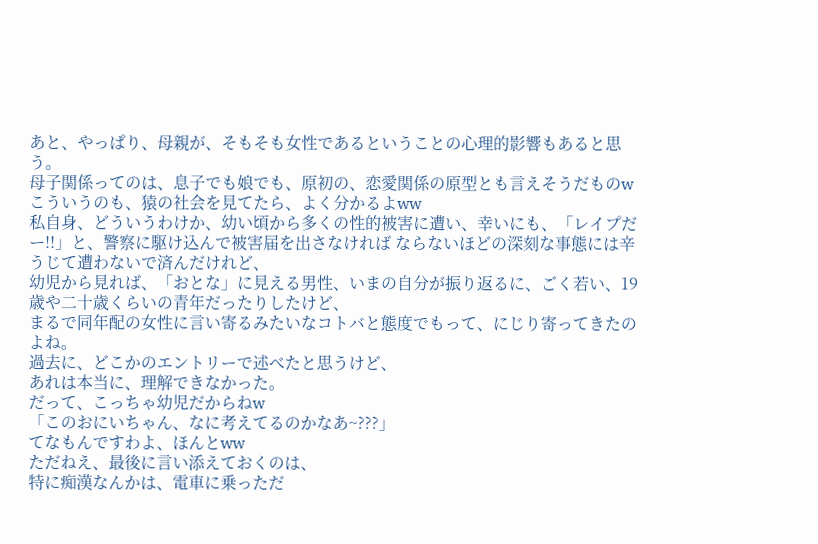あと、やっぱり、母親が、そもそも女性であるということの心理的影響もあると思う。
母子関係ってのは、息子でも娘でも、原初の、恋愛関係の原型とも言えそうだものw
こういうのも、猿の社会を見てたら、よく分かるよww
私自身、どういうわけか、幼い頃から多くの性的被害に遭い、幸いにも、「レイプだー!!」と、警察に駆け込んで被害届を出さなければ ならないほどの深刻な事態には辛うじて遭わないで済んだけれど、
幼児から見れば、「おとな」に見える男性、いまの自分が振り返るに、ごく若い、19歳や二十歳くらいの青年だったりしたけど、
まるで同年配の女性に言い寄るみたいなコトバと態度でもって、にじり寄ってきたのよね。
過去に、どこかのエントリーで述べたと思うけど、
あれは本当に、理解できなかった。
だって、こっちゃ幼児だからねw
「このおにいちゃん、なに考えてるのかなあ~???」
てなもんですわよ、ほんとww
ただねえ、最後に言い添えておくのは、
特に痴漢なんかは、電車に乗っただ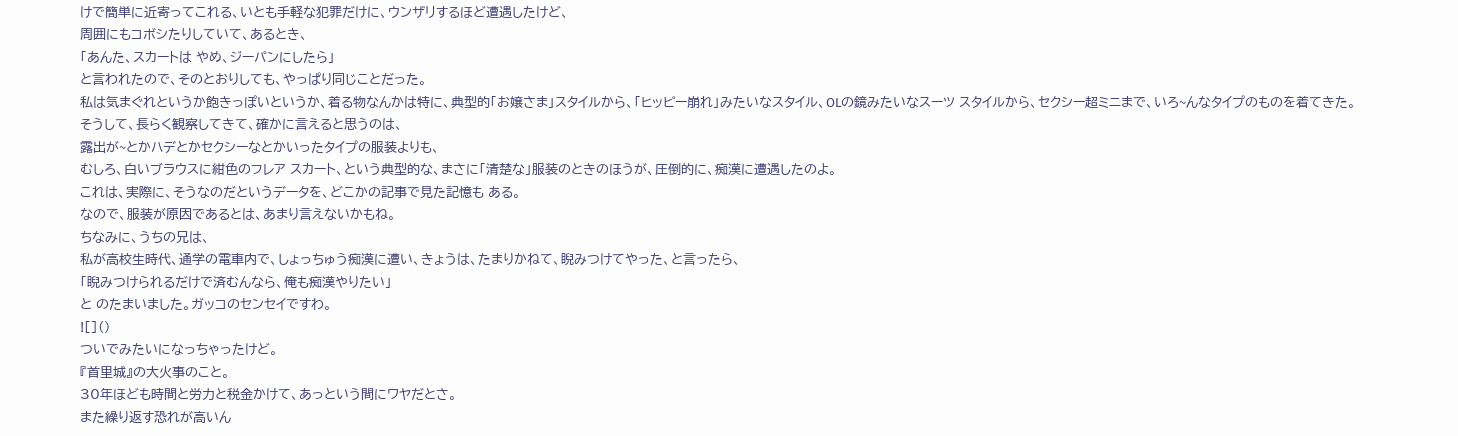けで簡単に近寄ってこれる、いとも手軽な犯罪だけに、ウンザリするほど遭遇したけど、
周囲にもコボシたりしていて、あるとき、
「あんた、スカートは やめ、ジーパンにしたら」
と言われたので、そのとおりしても、やっぱり同じことだった。
私は気まぐれというか飽きっぽいというか、着る物なんかは特に、典型的「お嬢さま」スタイルから、「ヒッピー崩れ」みたいなスタイル、OLの鏡みたいなスーツ スタイルから、セクシー超ミニまで、いろ~んなタイプのものを着てきた。
そうして、長らく観察してきて、確かに言えると思うのは、
露出が~とかハデとかセクシーなとかいったタイプの服装よりも、
むしろ、白いブラウスに紺色のフレア スカート、という典型的な、まさに「清楚な」服装のときのほうが、圧倒的に、痴漢に遭遇したのよ。
これは、実際に、そうなのだというデータを、どこかの記事で見た記憶も ある。
なので、服装が原因であるとは、あまり言えないかもね。
ちなみに、うちの兄は、
私が高校生時代、通学の電車内で、しょっちゅう痴漢に遭い、きょうは、たまりかねて、睨みつけてやった、と言ったら、
「睨みつけられるだけで済むんなら、俺も痴漢やりたい」
と のたまいました。ガッコのセンセイですわ。
![]()
ついでみたいになっちゃったけど。
『首里城』の大火事のこと。
30年ほども時間と労力と税金かけて、あっという間にワヤだとさ。
また繰り返す恐れが高いん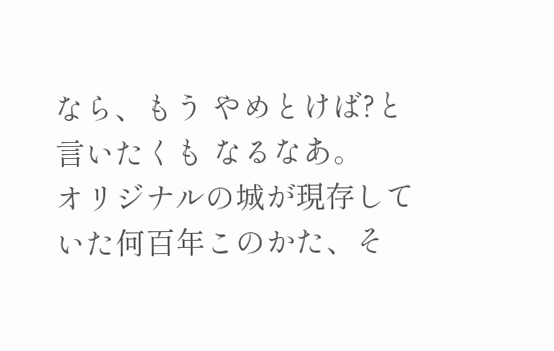なら、もう やめとけば?と言いたくも なるなあ。
オリジナルの城が現存していた何百年このかた、そ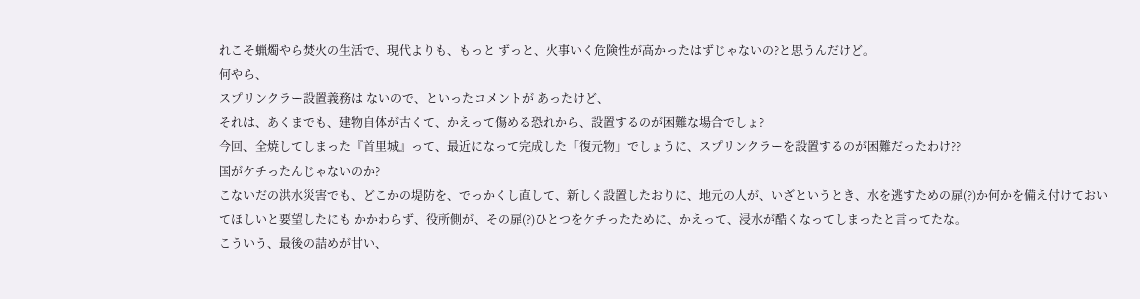れこそ蝋燭やら焚火の生活で、現代よりも、もっと ずっと、火事いく危険性が高かったはずじゃないの?と思うんだけど。
何やら、
スプリンクラー設置義務は ないので、といったコメントが あったけど、
それは、あくまでも、建物自体が古くて、かえって傷める恐れから、設置するのが困難な場合でしょ?
今回、全焼してしまった『首里城』って、最近になって完成した「復元物」でしょうに、スプリンクラーを設置するのが困難だったわけ??
国がケチったんじゃないのか?
こないだの洪水災害でも、どこかの堤防を、でっかくし直して、新しく設置したおりに、地元の人が、いざというとき、水を逃すための扉(?)か何かを備え付けておいてほしいと要望したにも かかわらず、役所側が、その扉(?)ひとつをケチったために、かえって、浸水が酷くなってしまったと言ってたな。
こういう、最後の詰めが甘い、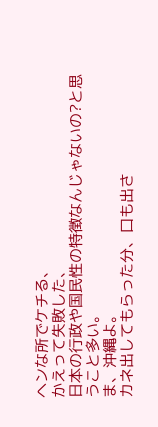ヘンな所でケチる、
かえって失敗した、
日本の行政や国民性の特徴なんじゃないの?と思うこと多い。
ま、沖縄よ。
カネ出してもらった分、口も出さ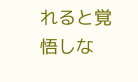れると覚悟しな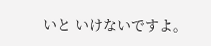いと いけないですよ。